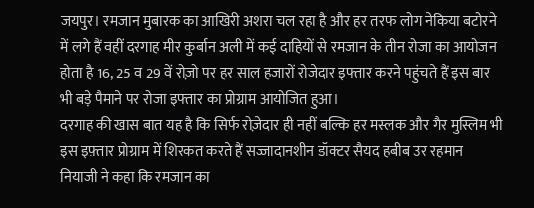जयपुर। रमजान मुबारक का आखिरी अशरा चल रहा है और हर तरफ लोग नेकिया बटोरने में लगे हैं वहीं दरगाह मीर कुर्बान अली में कई दाहियों से रमजान के तीन रोजा का आयोजन होता है 16, 25 व 29 वें रोज़ो पर हर साल हजारों रोजेदार इफ्तार करने पहुंचते हैं इस बार भी बड़े पैमाने पर रोजा इफ्तार का प्रोग्राम आयोजित हुआ।
दरगाह की खास बात यह है कि सिर्फ रोज़ेदार ही नहीं बल्कि हर मस्लक और गैर मुस्लिम भी इस इफ़्तार प्रोग्राम में शिरकत करते हैं सज्जादानशीन डॉक्टर सैयद हबीब उर रहमान नियाजी ने कहा कि रमजान का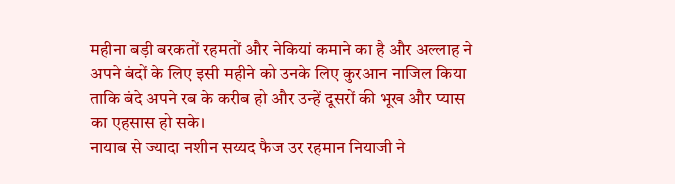महीना बड़ी बरकतों रहमतों और नेकियां कमाने का है और अल्लाह ने अपने बंदों के लिए इसी महीने को उनके लिए कुरआन नाजिल किया ताकि बंदे अपने रब के करीब हो और उन्हें दूसरों की भूख और प्यास का एहसास हो सके।
नायाब से ज्यादा नशीन सय्यद फैज उर रहमान नियाजी ने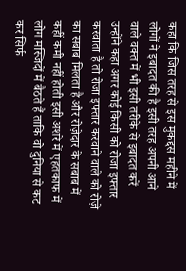कहा कि जिस तरह से इस मुकद्दस महीने में लोगों ने इबादत की है इसी तरह अपनी आने वाले वक्त में भी इसी तरीके से इबादत करें उन्होंने कहा अगर कोई किसी को रोजा इफ्तार करवाता है तो रोजा इफ्तार करवाने वाले को रोज़े का सबाब मिलता है और रोज़ेदार के सबाब में कहीं कमी नहीं होती इसी अशरे में एहतकाफ में लोग मस्जिदों में बैठते हैं ताकि वो दुनिया से कट कर सिर्फ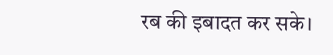रब की इबादत कर सके।